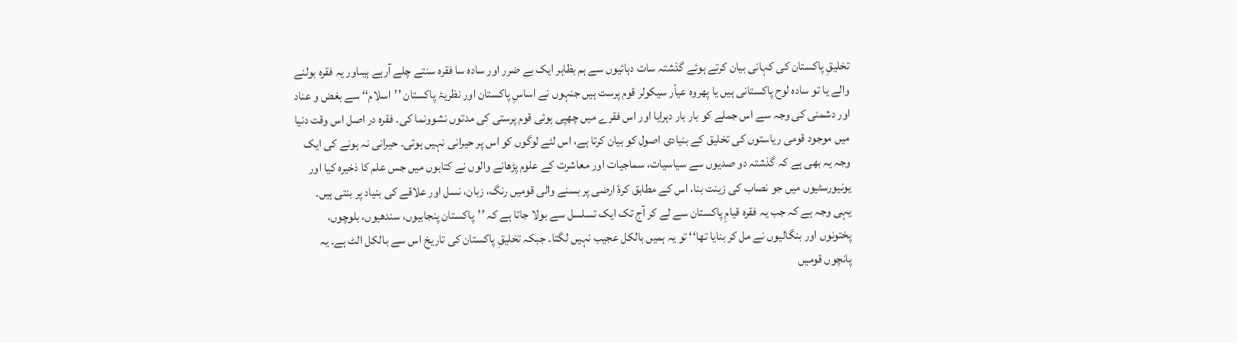تخلیقِ پاکستان کی کہانی بیان کرتے ہوئے گذشتہ سات دہائیوں سے ہم بظاہر ایک بے ضرر اور سادہ سا فقرہ سنتے چلے آرہے ہیںاور یہ فقرہ بولنے والے یا تو سادہ لوح پاکستانی ہیں یا پھروہ عیاّر سیکولر قوم پرست ہیں جنہوں نے اساسِ پاکستان اور نظریۂ پاکستان ’’اسلام‘‘ سے بغض و عناد اور دشمنی کی وجہ سے اس جملے کو بار بار دہرایا اور اس فقرے میں چھپی ہوئی قوم پرستی کی مدتوں نشوونما کی۔ فقرہ در اصل اس وقت دنیا میں موجود قومی ریاستوں کی تخلیق کے بنیادی اصول کو بیان کرتا ہے، اس لئے لوگوں کو اس پر حیرانی نہیں ہوتی۔ حیرانی نہ ہونے کی ایک وجہ یہ بھی ہے کہ گذشتہ دو صدیوں سے سیاسیات، سماجیات اور معاشرت کے علوم پڑھانے والوں نے کتابوں میں جس علم کا ذخیرہ کیا اور یونیورسٹیوں میں جو نصاب کی زینت بنا، اس کے مطابق کرۂ ارضی پر بسنے والی قومیں رنگ، زبان، نسل اور علاقے کی بنیاد پر بنتی ہیں۔ یہی وجہ ہے کہ جب یہ فقرہ قیامِ پاکستان سے لے کر آج تک ایک تسلسل سے بولا جاتا ہے کہ ’’پاکستان پنجابیوں، سندھیوں، بلوچوں، پختونوں اور بنگالیوں نے مل کر بنایا تھا‘‘ تو یہ ہمیں بالکل عجیب نہیں لگتا۔ جبکہ تخلیقِ پاکستان کی تاریخ اس سے بالکل الٹ ہے۔ یہ پانچوں قومیں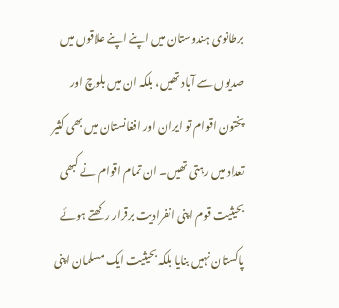برطانوی ہندوستان میں اپنے اپنے علاقوں میں صدیوں سے آباد تھیں، بلکہ ان میں بلوچ اور پختون اقوام تو ایران اور افغانستان میں بھی کثیر تعداد میں رہتی تھیں۔ ان تمام اقوام نے کبھی بحیثیت قوم اپنی انفرادیت برقرار رکھتے ہوئے پاکستان نہیں بنایا بلکہ بحیثیت ایک مسلمان اپنی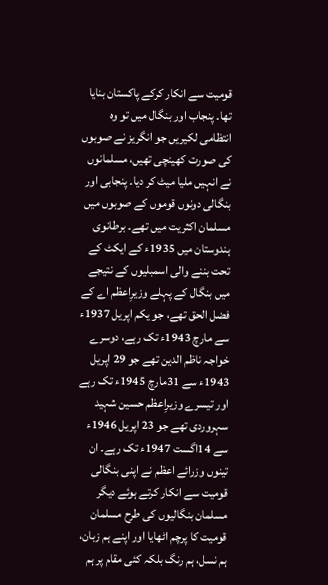قومیت سے انکار کرکے پاکستان بنایا تھا۔ پنجاب اور بنگال میں تو وہ انتظامی لکیریں جو انگریز نے صوبوں کی صورت کھینچی تھیں، مسلمانوں نے انہیں ملیا میٹ کر دیا۔ پنجابی اور بنگالی دونوں قوموں کے صوبوں میں مسلمان اکثریت میں تھے۔ برطانوی ہندوستان میں 1935ء کے ایکٹ کے تحت بننے والی اسمبلیوں کے نتیجے میں بنگال کے پہلے وزیرِاعظم اے کے فضل الحق تھے، جو یکم اپریل 1937ء سے مارچ 1943ء تک رہے، دوسرے خواجہ ناظم الدین تھے جو 29 اپریل 1943ء سے 31مارچ 1945ء تک رہے اور تیسرے وزیرِاعظم حسین شہید سہروردی تھے جو 23 اپریل 1946ء سے 14اگست 1947ء تک رہے۔ ان تینوں وزرائے اعظم نے اپنی بنگالی قومیت سے انکار کرتے ہوئے دیگر مسلمان بنگالیوں کی طرح مسلمان قومیت کا پرچم اٹھایا اور اپنے ہم زبان، ہم نسل، ہم رنگ بلکہ کئی مقام پر ہم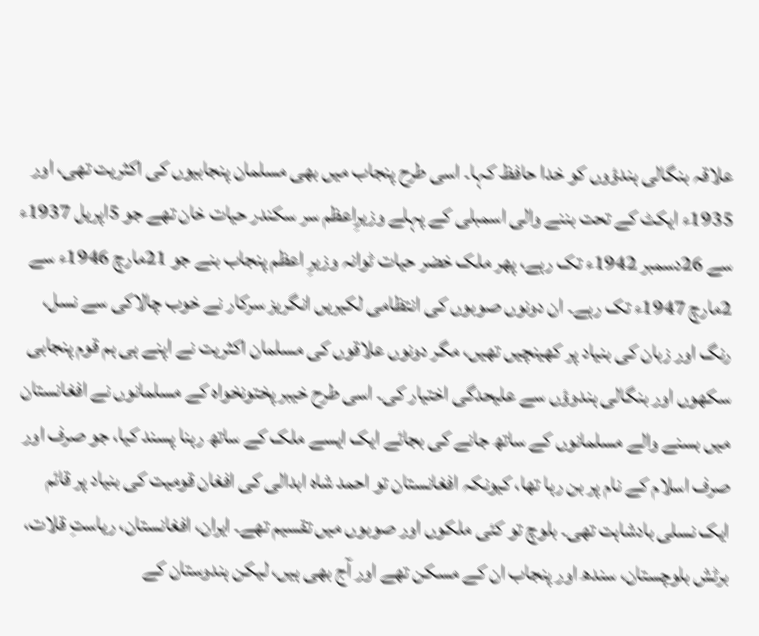علاقہ بنگالی ہندؤوں کو خدا حافظ کہا۔ اسی طرح پنجاب میں بھی مسلمان پنجابیوں کی اکثریت تھی، اور 1935ء ایکٹ کے تحت بننے والی اسمبلی کے پہلے وزیرِاعظم سر سکندر حیات خان تھے جو 5اپریل 1937ء سے 26دسمبر 1942ء تک رہے، پھر ملک خضر حیات ٹوانہ وزیرِ اعظم پنجاب بنے جو 21مارچ 1946ء سے 2مارچ 1947ء تک رہے۔ ان دونوں صوبوں کی انتظامی لکیریں انگریز سرکار نے خوب چالاکی سے نسل، رنگ اور زبان کی بنیاد پر کھینچیں تھیں، مگر دونوں علاقوں کی مسلمان اکثریت نے اپنے ہی ہم قوم پنجابی سکھوں اور بنگالی ہندوؤں سے علیحدگی اختیار کی۔ اسی طرح خیبر پختونخواہ کے مسلمانوں نے افغانستان میں بسنے والے مسلمانوں کے ساتھ جانے کی بجائے ایک ایسے ملک کے ساتھ رہنا پسند کیا، جو صرف اور صرف اسلام کے نام پر بن رہا تھا، کیونکہ افغانستان تو احمد شاہ ابدالی کی افغان قومیت کی بنیاد پر قائم ایک نسلی بادشاہت تھی۔ بلوچ تو کئی ملکوں اور صوبوں میں تقسیم تھے۔ ایران، افغانستان، ریاستِ قلات، برٹش بلوچستان، سندھ اور پنجاب ان کے مسکن تھے اور آج بھی ہیں، لیکن ہندوستان کے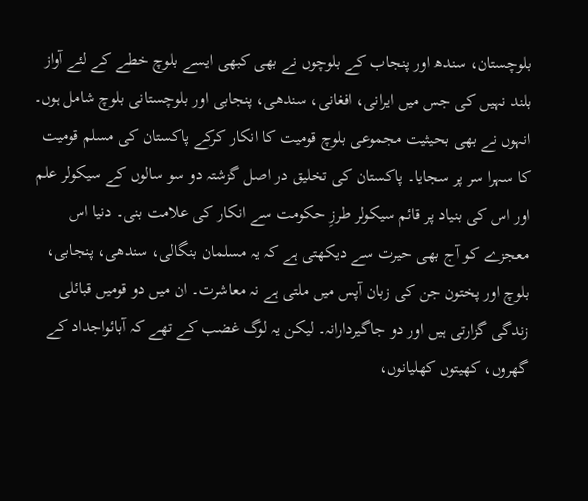بلوچستان، سندھ اور پنجاب کے بلوچوں نے بھی کبھی ایسے بلوچ خطے کے لئے آواز بلند نہیں کی جس میں ایرانی، افغانی، سندھی، پنجابی اور بلوچستانی بلوچ شامل ہوں۔ انہوں نے بھی بحیثیت مجموعی بلوچ قومیت کا انکار کرکے پاکستان کی مسلم قومیت کا سہرا سر پر سجایا۔ پاکستان کی تخلیق در اصل گزشتہ دو سو سالوں کے سیکولر علم اور اس کی بنیاد پر قائم سیکولر طرزِ حکومت سے انکار کی علامت بنی۔ دنیا اس معجزے کو آج بھی حیرت سے دیکھتی ہے کہ یہ مسلمان بنگالی، سندھی، پنجابی، بلوچ اور پختون جن کی زبان آپس میں ملتی ہے نہ معاشرت۔ ان میں دو قومیں قبائلی زندگی گزارتی ہیں اور دو جاگیردارانہ۔ لیکن یہ لوگ غضب کے تھے کہ آبائواجداد کے گھروں، کھیتوں کھلیانوں،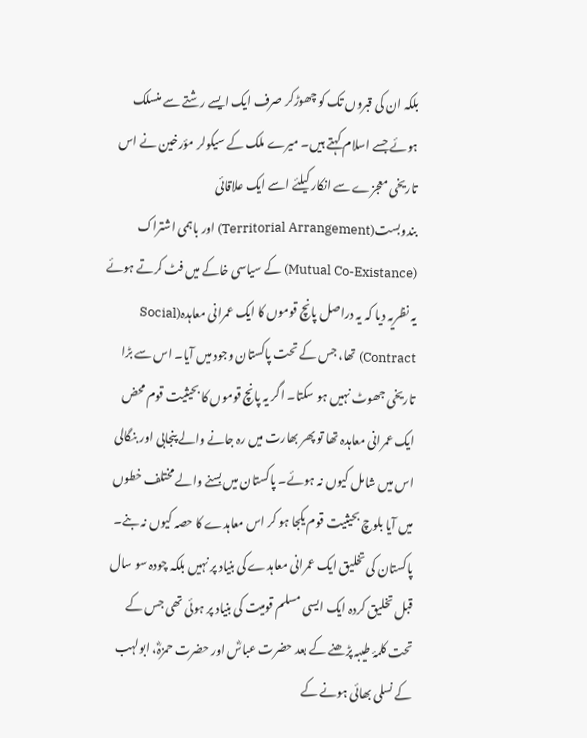بلکہ ان کی قبروں تک کو چھوڑکر صرف ایک ایسے رشتے سے منسلک ہوئے جسے اسلام کہتے ہیں۔ میرے ملک کے سیکولر مؤرخین نے اس تاریخی معجزے سے انکار کیلئے اسے ایک علاقائی بندوبست(Territorial Arrangement) اور باہمی اشتراک (Mutual Co-Existance) کے سیاسی خاکے میں فٹ کرتے ہوئے یہ نظریہ دیا کہ یہ دراصل پانچ قوموں کا ایک عمرانی معاہدہ(Social Contract) تھا، جس کے تحت پاکستان وجود میں آیا۔ اس سے بڑا تاریخی جھوٹ نہیں ہو سکتا۔ اگر یہ پانچ قوموں کا بحیثیت قوم محض ایک عمرانی معاہدہ تھا تو پھر بھارت میں رہ جانے والے پنجابی اور بنگالی اس میں شامل کیوں نہ ہوئے۔ پاکستان میں بسنے والے مختلف خطوں میں آیا بلوچ بحیثیت قوم یکجا ہو کر اس معاہدے کا حصہ کیوں نہ بنے۔ پاکستان کی تخلیق ایک عمرانی معاہدے کی بنیاد پر نہیں بلکہ چودہ سو سال قبل تخلیق کردہ ایک ایسی مسلم قومیت کی بنیاد پر ہوئی تھی جس کے تحت کلمۂ طیبہ پڑھنے کے بعد حضرت عباسؓ اور حضرت حمزہؓ، ابولہب کے نسلی بھائی ہونے کے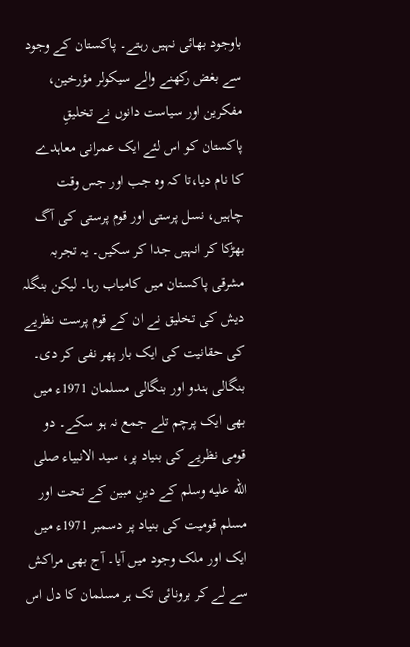باوجود بھائی نہیں رہتے۔ پاکستان کے وجود سے بغض رکھنے والے سیکولر مؤرخین، مفکرین اور سیاست دانوں نے تخلیقِ پاکستان کو اس لئے ایک عمرانی معاہدے کا نام دیا،تا کہ وہ جب اور جس وقت چاہیں، نسل پرستی اور قوم پرستی کی آگ بھڑکا کر انہیں جدا کر سکیں۔ یہ تجربہ مشرقی پاکستان میں کامیاب رہا۔ لیکن بنگلہ دیش کی تخلیق نے ان کے قوم پرست نظریے کی حقانیت کی ایک بار پھر نفی کر دی۔ بنگالی ہندو اور بنگالی مسلمان 1971ء میں بھی ایک پرچم تلے جمع نہ ہو سکے۔ دو قومی نظریے کی بنیاد پر، سید الانبیاء صلى الله عليه وسلم کے دینِ مبین کے تحت اور مسلم قومیت کی بنیاد پر دسمبر 1971ء میں ایک اور ملک وجود میں آیا۔ آج بھی مراکش سے لے کر برونائی تک ہر مسلمان کا دل اس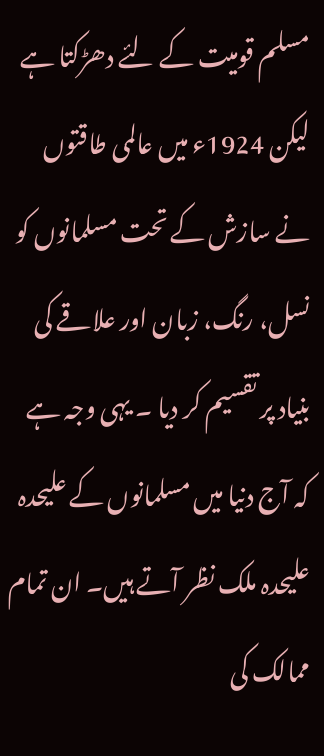مسلم قومیت کے لئے دھڑکتا ہے لیکن 1924ء میں عالمی طاقتوں نے سازش کے تحت مسلمانوں کو نسل، رنگ، زبان اور علاقے کی بنیاد پر تقسیم کر دیا ۔ یہی وجہ ہے کہ آج دنیا میں مسلمانوں کے علیحدہ علیحدہ ملک نظر آتے ہیں۔ ان تمام ممالک کی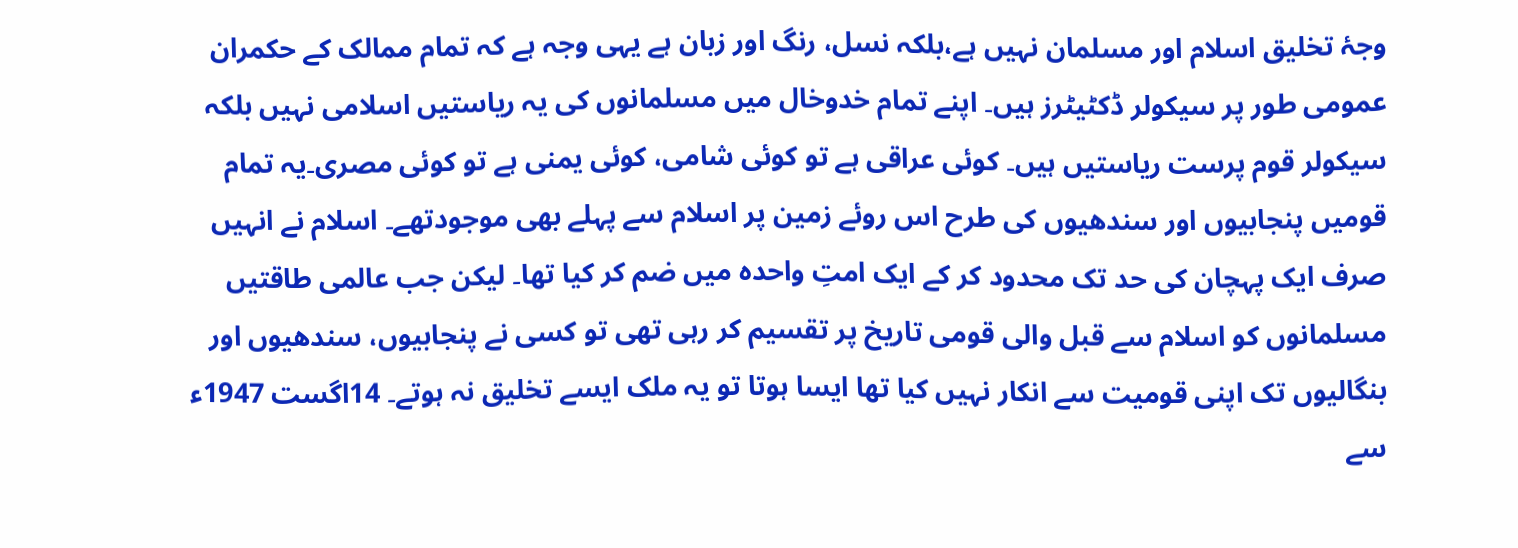وجۂ تخلیق اسلام اور مسلمان نہیں ہے،بلکہ نسل، رنگ اور زبان ہے یہی وجہ ہے کہ تمام ممالک کے حکمران عمومی طور پر سیکولر ڈکٹیٹرز ہیں۔ اپنے تمام خدوخال میں مسلمانوں کی یہ ریاستیں اسلامی نہیں بلکہ سیکولر قوم پرست ریاستیں ہیں۔ کوئی عراقی ہے تو کوئی شامی، کوئی یمنی ہے تو کوئی مصری۔یہ تمام قومیں پنجابیوں اور سندھیوں کی طرح اس روئے زمین پر اسلام سے پہلے بھی موجودتھے۔ اسلام نے انہیں صرف ایک پہچان کی حد تک محدود کر کے ایک امتِ واحدہ میں ضم کر کیا تھا۔ لیکن جب عالمی طاقتیں مسلمانوں کو اسلام سے قبل والی قومی تاریخ پر تقسیم کر رہی تھی تو کسی نے پنجابیوں، سندھیوں اور بنگالیوں تک اپنی قومیت سے انکار نہیں کیا تھا ایسا ہوتا تو یہ ملک ایسے تخلیق نہ ہوتے۔ 14اگست 1947ء سے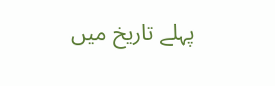پہلے تاریخ میں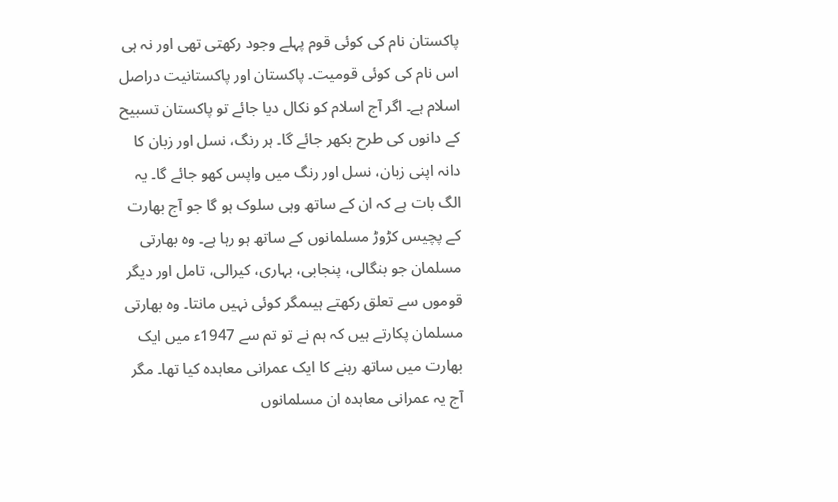پاکستان نام کی کوئی قوم پہلے وجود رکھتی تھی اور نہ ہی اس نام کی کوئی قومیت۔ پاکستان اور پاکستانیت دراصل اسلام ہے۔ اگر آج اسلام کو نکال دیا جائے تو پاکستان تسبیح کے دانوں کی طرح بکھر جائے گا۔ ہر رنگ، نسل اور زبان کا دانہ اپنی زبان، نسل اور رنگ میں واپس کھو جائے گا۔ یہ الگ بات ہے کہ ان کے ساتھ وہی سلوک ہو گا جو آج بھارت کے پچیس کڑوڑ مسلمانوں کے ساتھ ہو رہا ہے۔ وہ بھارتی مسلمان جو بنگالی، پنجابی، بہاری، کیرالی، تامل اور دیگر قوموں سے تعلق رکھتے ہیںمگر کوئی نہیں مانتا۔ وہ بھارتی مسلمان پکارتے ہیں کہ ہم نے تو تم سے 1947ء میں ایک بھارت میں ساتھ رہنے کا ایک عمرانی معاہدہ کیا تھا۔ مگر آج یہ عمرانی معاہدہ ان مسلمانوں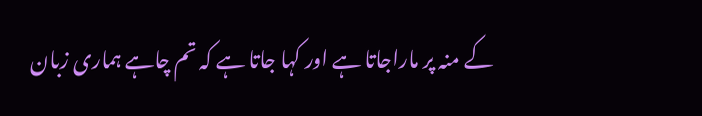کے منہ پر ماراجاتا ہے اور کہا جاتا ہے کہ تم چاہے ہماری زبان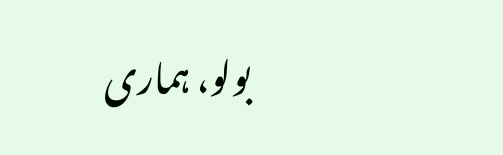بولو، ہماری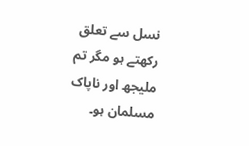نسل سے تعلق رکھتے ہو مگر تم ملیجھ اور ناپاک مسلمان ہو۔